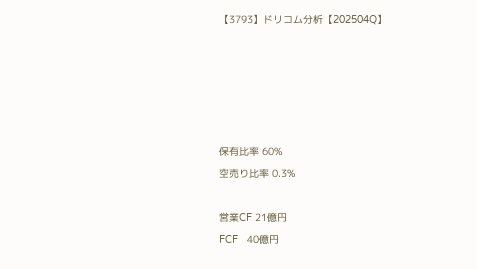【3793】ドリコム分析【202504Q】





保有比率 60%
空売り比率 0.3%

営業CF 21億円
FCF   40億円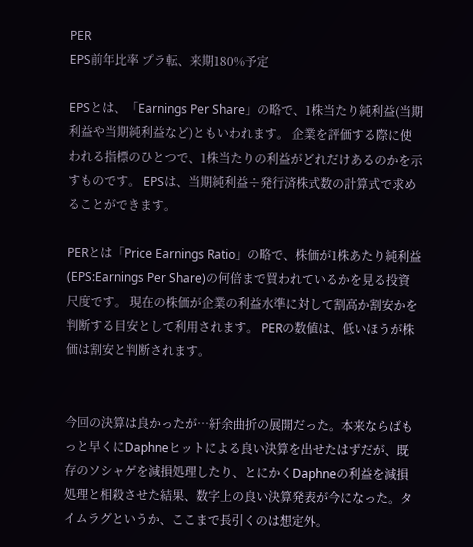PER
EPS前年比率 プラ転、来期180%予定

EPSとは、「Earnings Per Share」の略で、1株当たり純利益(当期利益や当期純利益など)ともいわれます。 企業を評価する際に使われる指標のひとつで、1株当たりの利益がどれだけあるのかを示すものです。 EPSは、当期純利益÷発行済株式数の計算式で求めることができます。

PERとは「Price Earnings Ratio」の略で、株価が1株あたり純利益(EPS:Earnings Per Share)の何倍まで買われているかを見る投資尺度です。 現在の株価が企業の利益水準に対して割高か割安かを判断する目安として利用されます。 PERの数値は、低いほうが株価は割安と判断されます。


今回の決算は良かったが…紆余曲折の展開だった。本来ならばもっと早くにDaphneヒットによる良い決算を出せたはずだが、既存のソシャゲを減損処理したり、とにかくDaphneの利益を減損処理と相殺させた結果、数字上の良い決算発表が今になった。タイムラグというか、ここまで長引くのは想定外。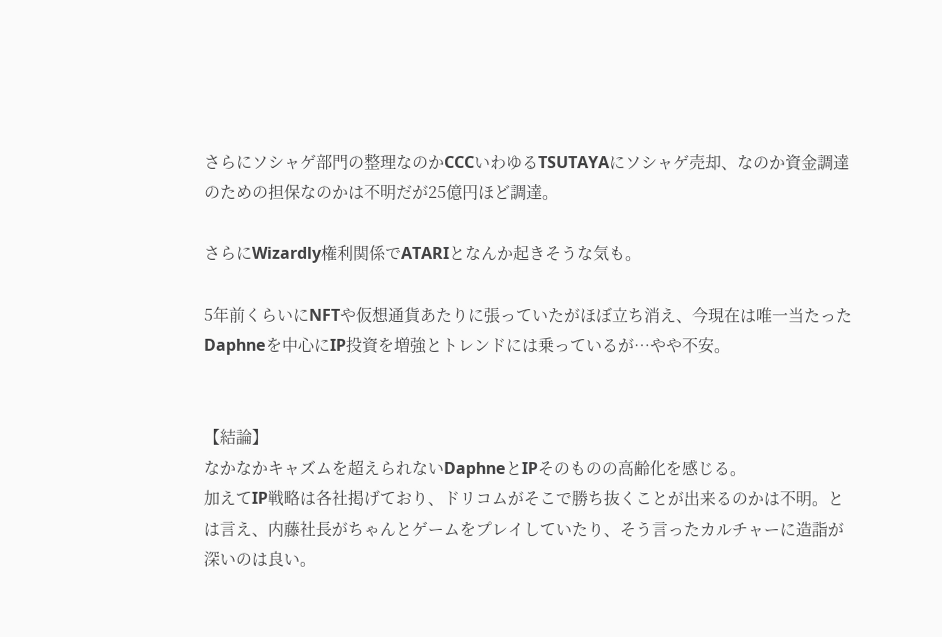さらにソシャゲ部門の整理なのかCCCいわゆるTSUTAYAにソシャゲ売却、なのか資金調達のための担保なのかは不明だが25億円ほど調達。

さらにWizardly権利関係でATARIとなんか起きそうな気も。

5年前くらいにNFTや仮想通貨あたりに張っていたがほぼ立ち消え、今現在は唯一当たったDaphneを中心にIP投資を増強とトレンドには乗っているが…やや不安。


【結論】
なかなかキャズムを超えられないDaphneとIPそのものの高齢化を感じる。
加えてIP戦略は各社掲げており、ドリコムがそこで勝ち抜くことが出来るのかは不明。とは言え、内藤社長がちゃんとゲームをプレイしていたり、そう言ったカルチャーに造詣が深いのは良い。